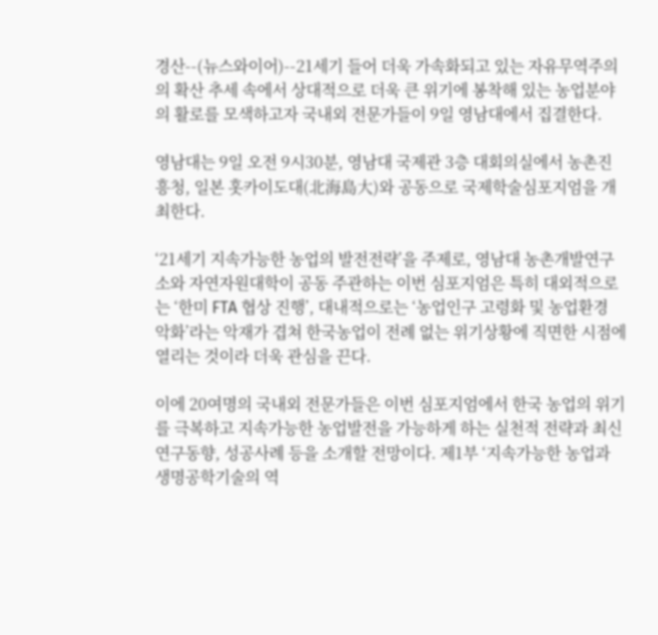경산--(뉴스와이어)--21세기 들어 더욱 가속화되고 있는 자유무역주의의 확산 추세 속에서 상대적으로 더욱 큰 위기에 봉착해 있는 농업분야의 활로를 모색하고자 국내외 전문가들이 9일 영남대에서 집결한다.

영남대는 9일 오전 9시30분, 영남대 국제관 3층 대회의실에서 농촌진흥청, 일본 홋카이도대(北海島大)와 공동으로 국제학술심포지엄을 개최한다.

‘21세기 지속가능한 농업의 발전전략’을 주제로, 영남대 농촌개발연구소와 자연자원대학이 공동 주관하는 이번 심포지엄은 특히 대외적으로는 ‘한미 FTA 협상 진행’, 대내적으로는 ‘농업인구 고령화 및 농업환경 악화’라는 악재가 겹쳐 한국농업이 전례 없는 위기상황에 직면한 시점에 열리는 것이라 더욱 관심을 끈다.

이에 20여명의 국내외 전문가들은 이번 심포지엄에서 한국 농업의 위기를 극복하고 지속가능한 농업발전을 가능하게 하는 실천적 전략과 최신연구동향, 성공사례 등을 소개할 전망이다. 제1부 ‘지속가능한 농업과 생명공학기술의 역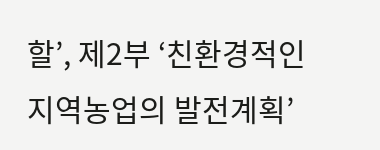할’, 제2부 ‘친환경적인 지역농업의 발전계획’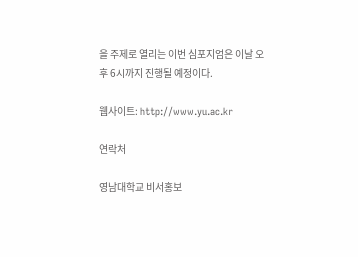을 주제로 열리는 이번 심포지엄은 이날 오후 6시까지 진행될 예정이다.

웹사이트: http://www.yu.ac.kr

연락처

영남대학교 비서홍보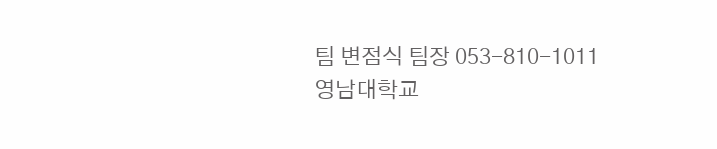팀 변점식 팀장 053-810-1011
영남대학교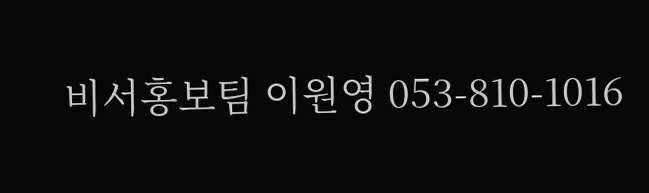비서홍보팀 이원영 053-810-1016